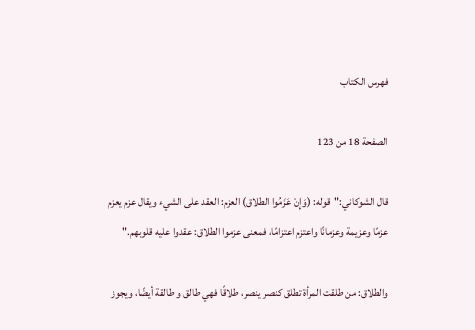فهرس الكتاب

الصفحة 18 من 123

قال الشوكاني:"قوله: (وَإِنْ عَزَمُوا الطلاق) العزم: العقد على الشيء ويقال عزم يعزم عزمًا وعزيمة وعزمانًا واعتزم اعتزامًا، فمعنى عزموا الطلاق: عقدوا عليه قلوبهم."

والطلاق: من طلقت المرأة تطلق كنصر ينصر، طلاقًا فهي طالق و طالقة أيضًا، ويجوز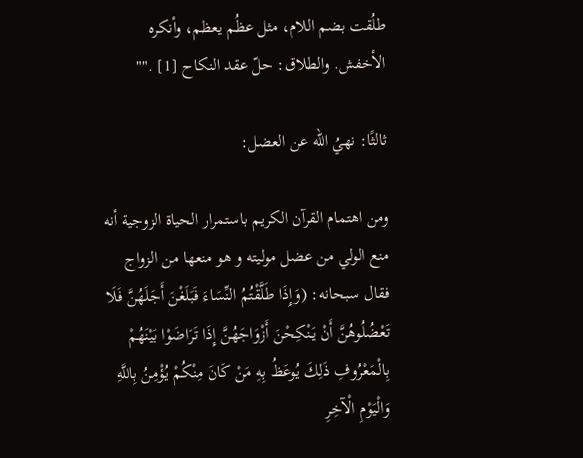طلُقت بضم اللام، مثل عظُم يعظم، وأنكره الأخفش. والطلاق: حلّ عقد النكاح [1] .""

ثالثًا: نهيُ الله عن العضل:

ومن اهتمام القرآن الكريم باستمرار الحياة الزوجية أنه منع الولي من عضل موليته و هو منعها من الزواج فقال سبحانه: (وَإِذَا طَلَّقْتُمُ النِّسَاءَ فَبَلَغْنَ أَجَلَهُنَّ فَلَا تَعْضُلُوهُنَّ أَنْ يَنْكِحْنَ أَزْوَاجَهُنَّ إِذَا تَرَاضَوْا بَيْنَهُمْ بِالْمَعْرُوفِ ذَلِكَ يُوعَظُ بِهِ مَنْ كَانَ مِنْكُمْ يُؤْمِنُ بِاللَّهِ وَالْيَوْمِ الْآخِرِ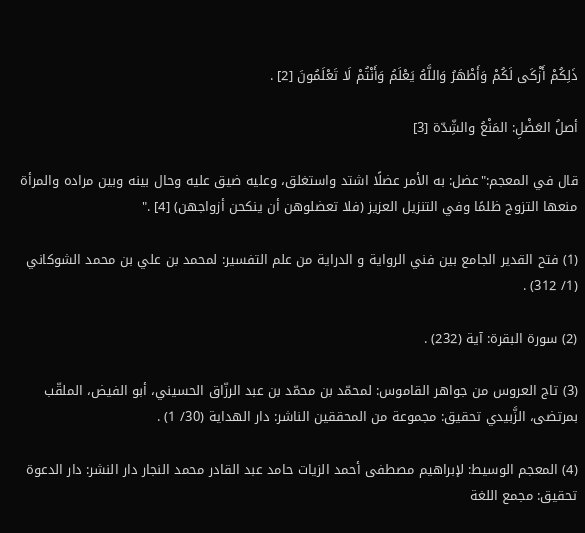ذَلِكُمْ أَزْكَى لَكُمْ وَأَطْهَرُ وَاللَّهُ يَعْلَمُ وَأَنْتُمْ لَا تَعْلَمُونَ [2] .

أصلُ العَضْلِ: المَنْعُ والشِّدّة [3]

قال في المعجم:"عضل: به الأمر عضلًا اشتد واستغلق، وعليه ضيق عليه وحال بينه وبين مراده والمرأة منعها التزوج ظلمًا وفي التنزيل العزيز (فلا تعضلوهن أن ينكحن أزواجهن) [4] ."

(1) فتح القدير الجامع بين فني الرواية و الدراية من علم التفسير: لمحمد بن علي بن محمد الشوكاني (1/ 312) .

(2) سورة البقرة: آية (232) .

(3) تاج العروس من جواهر القاموس: لمحمّد بن محمّد بن عبد الرزّاق الحسيني، أبو الفيض، الملقّب بمرتضى، الزَّبيدي تحقيق: مجموعة من المحققين الناشر: دار الهداية (30/ 1) .

(4) المعجم الوسيط: لإبراهيم مصطفى أحمد الزيات حامد عبد القادر محمد النجار دار النشر: دار الدعوة تحقيق: مجمع اللغة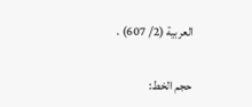العربية (2/ 607) .

حجم الخط: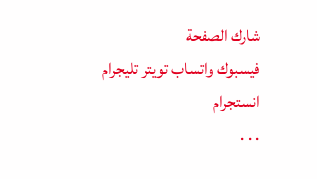شارك الصفحة
فيسبوك واتساب تويتر تليجرام انستجرام
. . .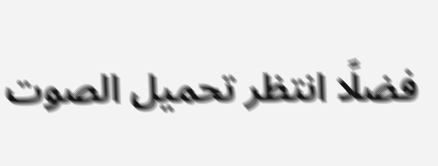فضلًا انتظر تحميل الصوت